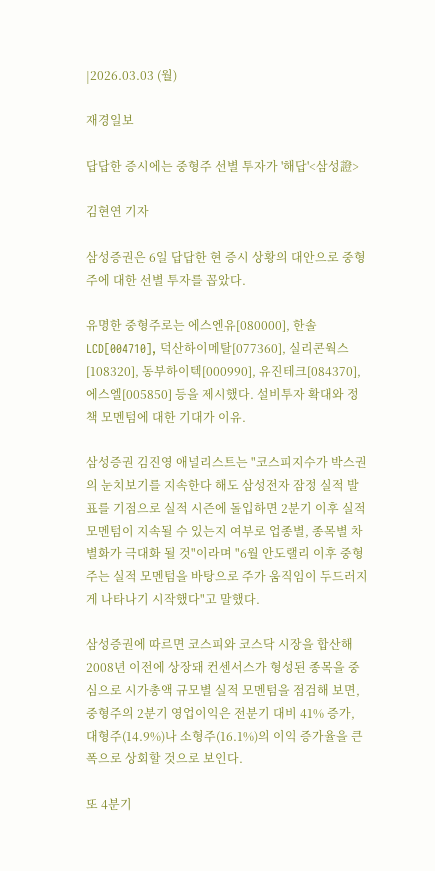|2026.03.03 (월)

재경일보

답답한 증시에는 중형주 선별 투자가 '해답'<삼성證>

김현연 기자

삼성증권은 6일 답답한 현 증시 상황의 대안으로 중형주에 대한 선별 투자를 꼽았다.

유명한 중형주로는 에스엔유[080000], 한솔LCD[004710], 덕산하이메탈[077360], 실리콘웍스[108320], 동부하이텍[000990], 유진테크[084370], 에스엘[005850] 등을 제시했다. 설비투자 확대와 정책 모멘텀에 대한 기대가 이유.

삼성증권 김진영 애널리스트는 "코스피지수가 박스권의 눈치보기를 지속한다 해도 삼성전자 잠정 실적 발표를 기점으로 실적 시즌에 돌입하면 2분기 이후 실적 모멘텀이 지속될 수 있는지 여부로 업종별, 종목별 차별화가 극대화 될 것"이라며 "6월 안도랠리 이후 중형주는 실적 모멘텀을 바탕으로 주가 움직임이 두드러지게 나타나기 시작했다"고 말했다.

삼성증권에 따르면 코스피와 코스닥 시장을 합산해 2008년 이전에 상장돼 컨센서스가 형성된 종목을 중심으로 시가총액 규모별 실적 모멘텀을 점검해 보면, 중형주의 2분기 영업이익은 전분기 대비 41% 증가, 대형주(14.9%)나 소형주(16.1%)의 이익 증가율을 큰 폭으로 상회할 것으로 보인다.

또 4분기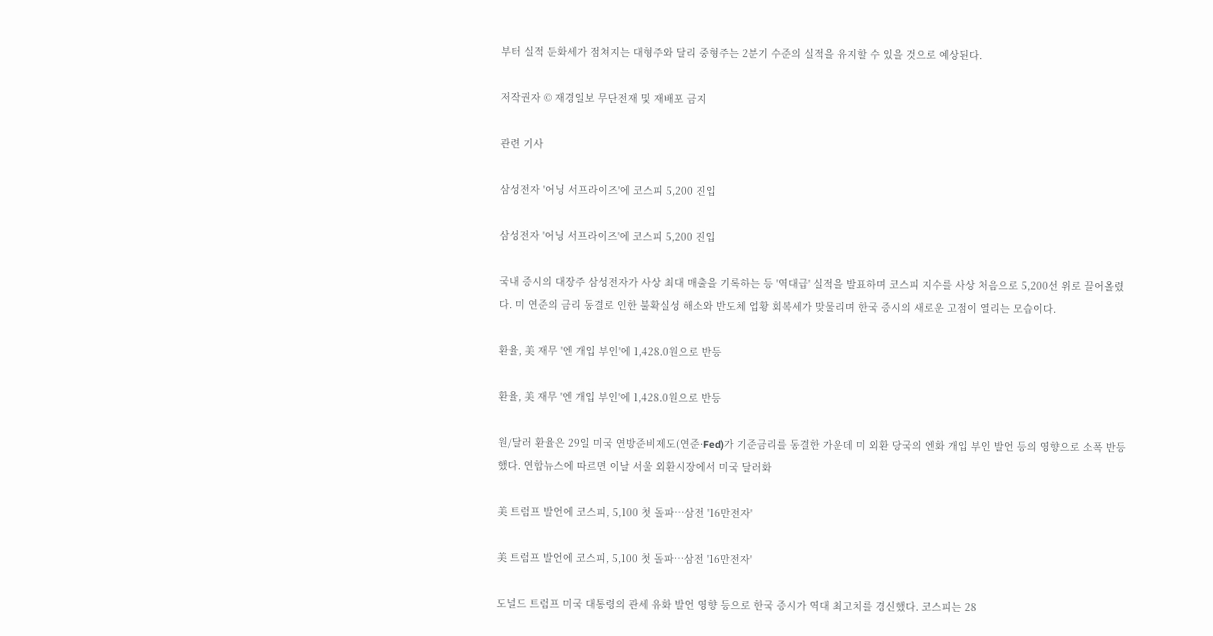부터 실적 둔화세가 점쳐지는 대형주와 달리 중형주는 2분기 수준의 실적을 유지할 수 있을 것으로 예상된다.

저작권자 © 재경일보 무단전재 및 재배포 금지

관련 기사

삼성전자 '어닝 서프라이즈'에 코스피 5,200 진입

삼성전자 '어닝 서프라이즈'에 코스피 5,200 진입

국내 증시의 대장주 삼성전자가 사상 최대 매출을 기록하는 등 '역대급' 실적을 발표하며 코스피 지수를 사상 처음으로 5,200선 위로 끌어올렸다. 미 연준의 금리 동결로 인한 불확실성 해소와 반도체 업황 회복세가 맞물리며 한국 증시의 새로운 고점이 열리는 모습이다.

환율, 美 재무 '엔 개입 부인'에 1,428.0원으로 반등

환율, 美 재무 '엔 개입 부인'에 1,428.0원으로 반등

원/달러 환율은 29일 미국 연방준비제도(연준·Fed)가 기준금리를 동결한 가운데 미 외환 당국의 엔화 개입 부인 발언 등의 영향으로 소폭 반등했다. 연합뉴스에 따르면 이날 서울 외환시장에서 미국 달러화

美 트럼프 발언에 코스피, 5,100 첫 돌파…삼전 '16만전자'

美 트럼프 발언에 코스피, 5,100 첫 돌파…삼전 '16만전자'

도널드 트럼프 미국 대통령의 관세 유화 발언 영향 등으로 한국 증시가 역대 최고치를 경신했다. 코스피는 28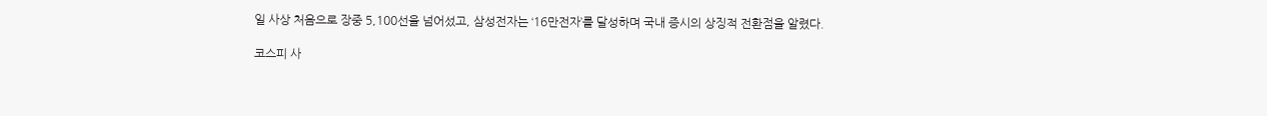일 사상 처음으로 장중 5,100선을 넘어섰고, 삼성전자는 ‘16만전자’를 달성하며 국내 증시의 상징적 전환점을 알렸다.

코스피 사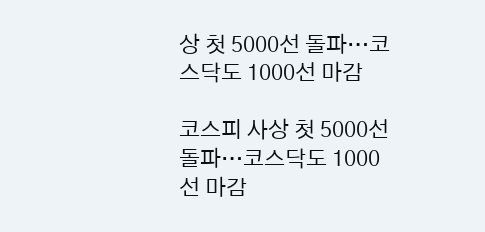상 첫 5000선 돌파…코스닥도 1000선 마감

코스피 사상 첫 5000선 돌파…코스닥도 1000선 마감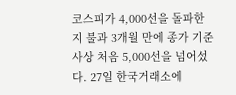코스피가 4,000선을 돌파한 지 불과 3개월 만에 종가 기준 사상 처음 5,000선을 넘어섰다. 27일 한국거래소에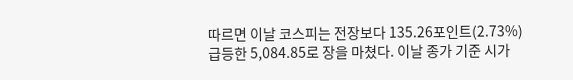따르면 이날 코스피는 전장보다 135.26포인트(2.73%) 급등한 5,084.85로 장을 마쳤다. 이날 종가 기준 시가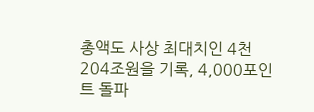총액도 사상 최대치인 4천204조원을 기록, 4,000포인트 돌파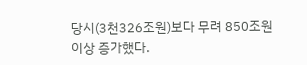당시(3천326조원)보다 무려 850조원 이상 증가했다.